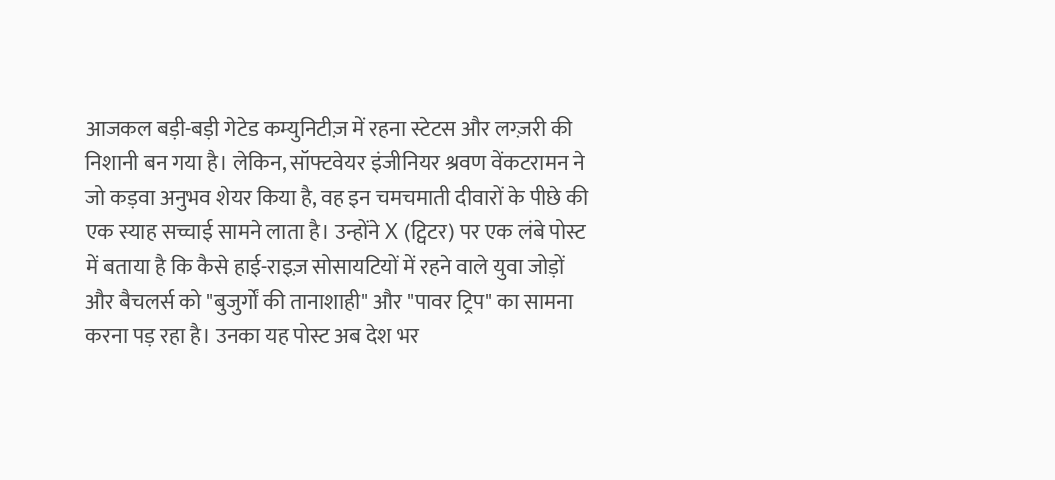आजकल बड़ी-बड़ी गेटेड कम्युनिटीज़ में रहना स्टेटस और लग्ज़री की निशानी बन गया है। लेकिन, सॉफ्टवेयर इंजीनियर श्रवण वेंकटरामन ने जो कड़वा अनुभव शेयर किया है, वह इन चमचमाती दीवारों के पीछे की एक स्याह सच्चाई सामने लाता है। उन्होंने X (ट्विटर) पर एक लंबे पोस्ट में बताया है कि कैसे हाई-राइज़ सोसायटियों में रहने वाले युवा जोड़ों और बैचलर्स को "बुजुर्गों की तानाशाही" और "पावर ट्रिप" का सामना करना पड़ रहा है। उनका यह पोस्ट अब देश भर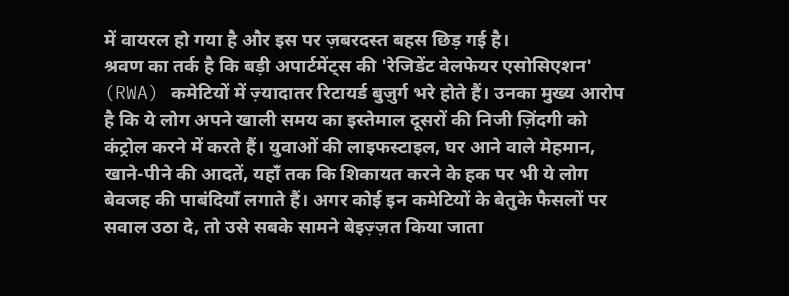में वायरल हो गया है और इस पर ज़बरदस्त बहस छिड़ गई है।
श्रवण का तर्क है कि बड़ी अपार्टमेंट्स की 'रेजिडेंट वेलफेयर एसोसिएशन' (RWA) कमेटियों में ज़्यादातर रिटायर्ड बुज़ुर्ग भरे होते हैं। उनका मुख्य आरोप है कि ये लोग अपने खाली समय का इस्तेमाल दूसरों की निजी ज़िंदगी को कंट्रोल करने में करते हैं। युवाओं की लाइफस्टाइल, घर आने वाले मेहमान, खाने-पीने की आदतें, यहाँ तक कि शिकायत करने के हक पर भी ये लोग बेवजह की पाबंदियाँ लगाते हैं। अगर कोई इन कमेटियों के बेतुके फैसलों पर सवाल उठा दे, तो उसे सबके सामने बेइज़्ज़त किया जाता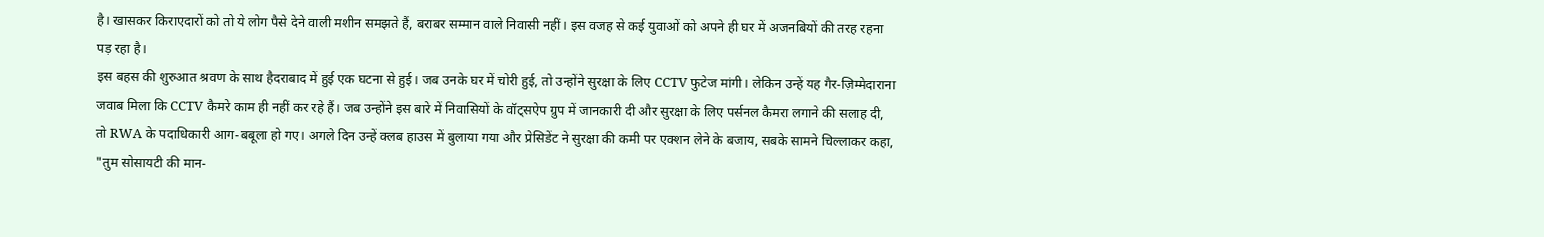है। खासकर किराएदारों को तो ये लोग पैसे देने वाली मशीन समझते हैं, बराबर सम्मान वाले निवासी नहीं। इस वजह से कई युवाओं को अपने ही घर में अजनबियों की तरह रहना पड़ रहा है।
इस बहस की शुरुआत श्रवण के साथ हैदराबाद में हुई एक घटना से हुई। जब उनके घर में चोरी हुई, तो उन्होंने सुरक्षा के लिए CCTV फुटेज मांगी। लेकिन उन्हें यह गैर-ज़िम्मेदाराना जवाब मिला कि CCTV कैमरे काम ही नहीं कर रहे हैं। जब उन्होंने इस बारे में निवासियों के वॉट्सऐप ग्रुप में जानकारी दी और सुरक्षा के लिए पर्सनल कैमरा लगाने की सलाह दी, तो RWA के पदाधिकारी आग-बबूला हो गए। अगले दिन उन्हें क्लब हाउस में बुलाया गया और प्रेसिडेंट ने सुरक्षा की कमी पर एक्शन लेने के बजाय, सबके सामने चिल्लाकर कहा, "तुम सोसायटी की मान-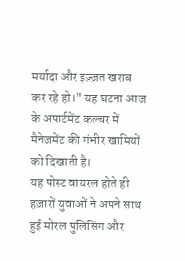मर्यादा और इज़्ज़त खराब कर रहे हो।" यह घटना आज के अपार्टमेंट कल्चर में मैनेजमेंट की गंभीर खामियों को दिखाती है।
यह पोस्ट वायरल होते ही हज़ारों युवाओं ने अपने साथ हुई मोरल पुलिसिंग और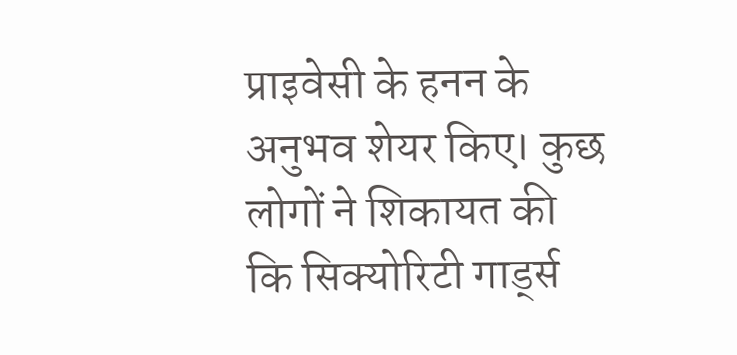प्राइवेसी के हनन के अनुभव शेयर किए। कुछ लोगों ने शिकायत की कि सिक्योरिटी गार्ड्स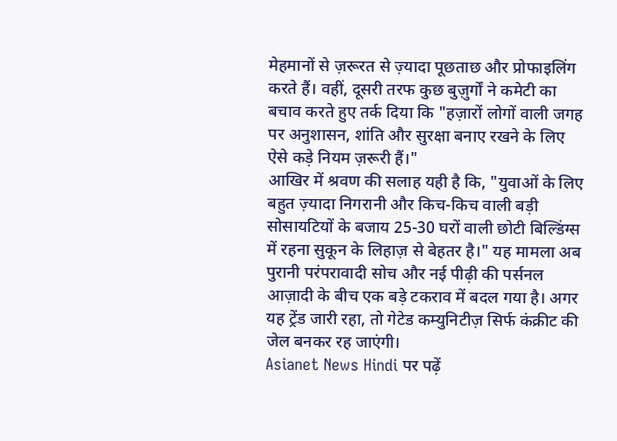मेहमानों से ज़रूरत से ज़्यादा पूछताछ और प्रोफाइलिंग करते हैं। वहीं, दूसरी तरफ कुछ बुज़ुर्गों ने कमेटी का बचाव करते हुए तर्क दिया कि "हज़ारों लोगों वाली जगह पर अनुशासन, शांति और सुरक्षा बनाए रखने के लिए ऐसे कड़े नियम ज़रूरी हैं।"
आखिर में श्रवण की सलाह यही है कि, "युवाओं के लिए बहुत ज़्यादा निगरानी और किच-किच वाली बड़ी सोसायटियों के बजाय 25-30 घरों वाली छोटी बिल्डिंग्स में रहना सुकून के लिहाज़ से बेहतर है।" यह मामला अब पुरानी परंपरावादी सोच और नई पीढ़ी की पर्सनल आज़ादी के बीच एक बड़े टकराव में बदल गया है। अगर यह ट्रेंड जारी रहा, तो गेटेड कम्युनिटीज़ सिर्फ कंक्रीट की जेल बनकर रह जाएंगी।
Asianet News Hindi पर पढ़ें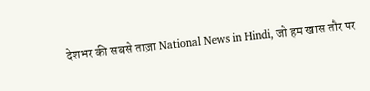देशभर की सबसे ताज़ा National News in Hindi, जो हम खास तौर पर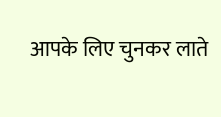आपके लिए चुनकर लाते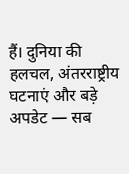हैं। दुनिया की हलचल, अंतरराष्ट्रीय घटनाएं और बड़े अपडेट — सब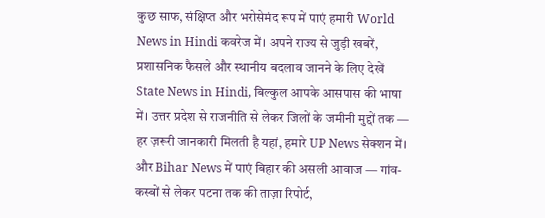कुछ साफ, संक्षिप्त और भरोसेमंद रूप में पाएं हमारी World News in Hindi कवरेज में। अपने राज्य से जुड़ी खबरें, प्रशासनिक फैसले और स्थानीय बदलाव जानने के लिए देखें State News in Hindi, बिल्कुल आपके आसपास की भाषा में। उत्तर प्रदेश से राजनीति से लेकर जिलों के जमीनी मुद्दों तक — हर ज़रूरी जानकारी मिलती है यहां, हमारे UP News सेक्शन में। और Bihar News में पाएं बिहार की असली आवाज — गांव-कस्बों से लेकर पटना तक की ताज़ा रिपोर्ट,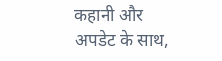कहानी और अपडेट के साथ,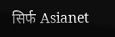सिर्फ Asianet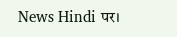News Hindi पर।